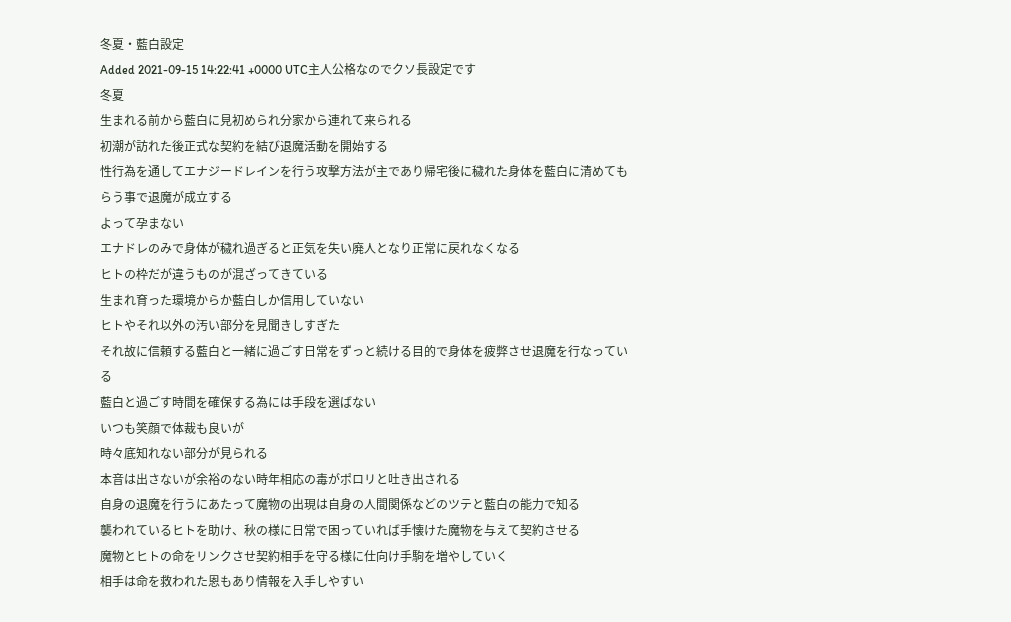冬夏・藍白設定
Added 2021-09-15 14:22:41 +0000 UTC主人公格なのでクソ長設定です
冬夏
生まれる前から藍白に見初められ分家から連れて来られる
初潮が訪れた後正式な契約を結び退魔活動を開始する
性行為を通してエナジードレインを行う攻撃方法が主であり帰宅後に穢れた身体を藍白に清めてもらう事で退魔が成立する
よって孕まない
エナドレのみで身体が穢れ過ぎると正気を失い廃人となり正常に戻れなくなる
ヒトの枠だが違うものが混ざってきている
生まれ育った環境からか藍白しか信用していない
ヒトやそれ以外の汚い部分を見聞きしすぎた
それ故に信頼する藍白と一緒に過ごす日常をずっと続ける目的で身体を疲弊させ退魔を行なっている
藍白と過ごす時間を確保する為には手段を選ばない
いつも笑顔で体裁も良いが
時々底知れない部分が見られる
本音は出さないが余裕のない時年相応の毒がポロリと吐き出される
自身の退魔を行うにあたって魔物の出現は自身の人間関係などのツテと藍白の能力で知る
襲われているヒトを助け、秋の様に日常で困っていれば手懐けた魔物を与えて契約させる
魔物とヒトの命をリンクさせ契約相手を守る様に仕向け手駒を増やしていく
相手は命を救われた恩もあり情報を入手しやすい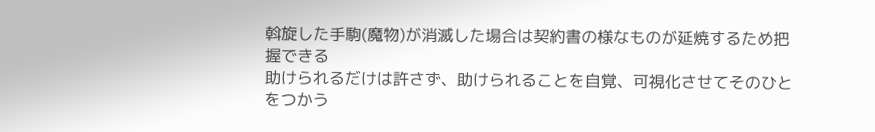斡旋した手駒(魔物)が消滅した場合は契約書の様なものが延焼するため把握できる
助けられるだけは許さず、助けられることを自覚、可視化させてそのひとをつかう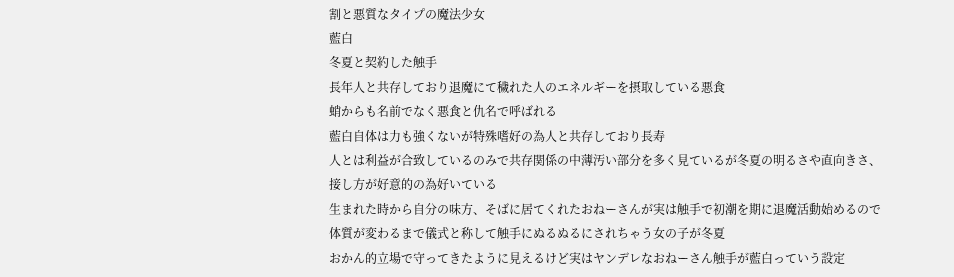割と悪質なタイプの魔法少女
藍白
冬夏と契約した触手
長年人と共存しており退魔にて穢れた人のエネルギーを摂取している悪食
蛸からも名前でなく悪食と仇名で呼ばれる
藍白自体は力も強くないが特殊嗜好の為人と共存しており長寿
人とは利益が合致しているのみで共存関係の中薄汚い部分を多く見ているが冬夏の明るさや直向きさ、接し方が好意的の為好いている
生まれた時から自分の味方、そばに居てくれたおねーさんが実は触手で初潮を期に退魔活動始めるので体質が変わるまで儀式と称して触手にぬるぬるにされちゃう女の子が冬夏
おかん的立場で守ってきたように見えるけど実はヤンデレなおねーさん触手が藍白っていう設定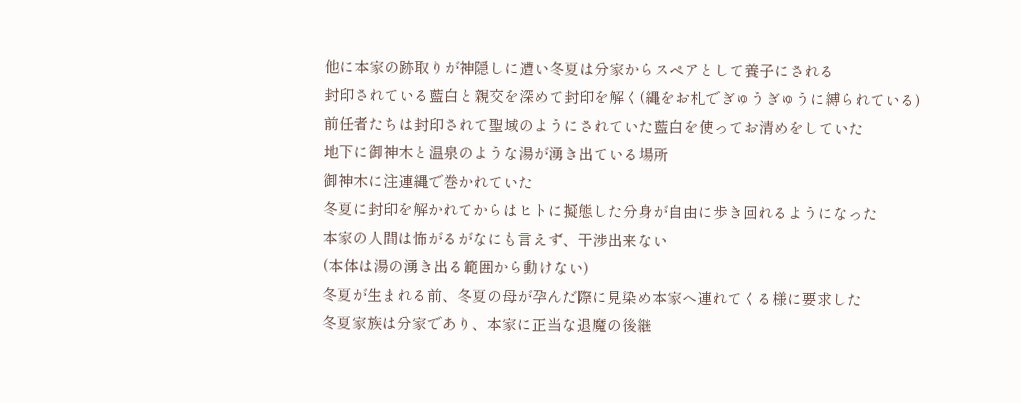他に本家の跡取りが神隠しに遭い冬夏は分家からスペアとして養子にされる
封印されている藍白と親交を深めて封印を解く(縄をお札でぎゅうぎゅうに縛られている)
前任者たちは封印されて聖域のようにされていた藍白を使ってお清めをしていた
地下に御神木と温泉のような湯が湧き出ている場所
御神木に注連縄で巻かれていた
冬夏に封印を解かれてからはヒトに擬態した分身が自由に歩き回れるようになった
本家の人間は怖がるがなにも言えず、干渉出来ない
(本体は湯の湧き出る範囲から動けない)
冬夏が生まれる前、冬夏の母が孕んだ際に見染め本家へ連れてくる様に要求した
冬夏家族は分家であり、本家に正当な退魔の後継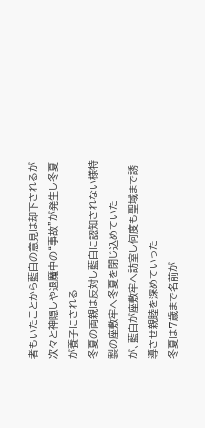者もいたことから藍白の意見は却下されるが次々と神隠しや退魔中の“事故”が発生し冬夏が養子にされる
冬夏の両親は反対し藍白に認知されない様特製の座敷牢へ冬夏を閉じ込めていた
が、藍白が座敷牢へ訪室し何度も聖域まで誘導させ親睦を深めていった
冬夏は7歳まで名前が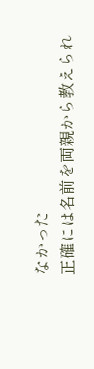なかった
正確には名前を両親から教えられ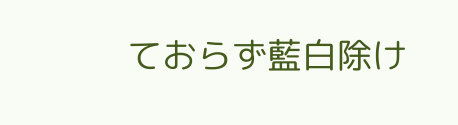ておらず藍白除け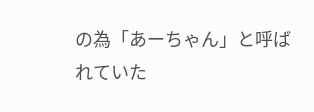の為「あーちゃん」と呼ばれていた